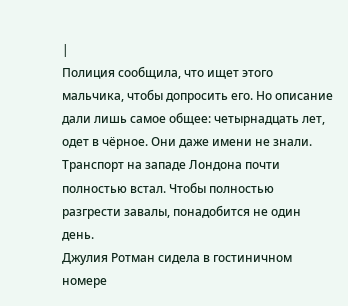|
Полиция сообщила, что ищет этого мальчика, чтобы допросить его. Но описание дали лишь самое общее: четырнадцать лет, одет в чёрное. Они даже имени не знали. Транспорт на западе Лондона почти полностью встал. Чтобы полностью разгрести завалы, понадобится не один день.
Джулия Ротман сидела в гостиничном номере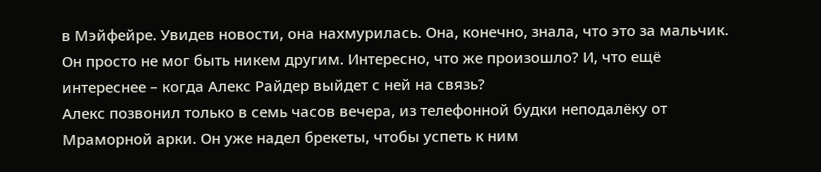в Мэйфейре. Увидев новости, она нахмурилась. Она, конечно, знала, что это за мальчик. Он просто не мог быть никем другим. Интересно, что же произошло? И, что ещё интереснее – когда Алекс Райдер выйдет с ней на связь?
Алекс позвонил только в семь часов вечера, из телефонной будки неподалёку от Мраморной арки. Он уже надел брекеты, чтобы успеть к ним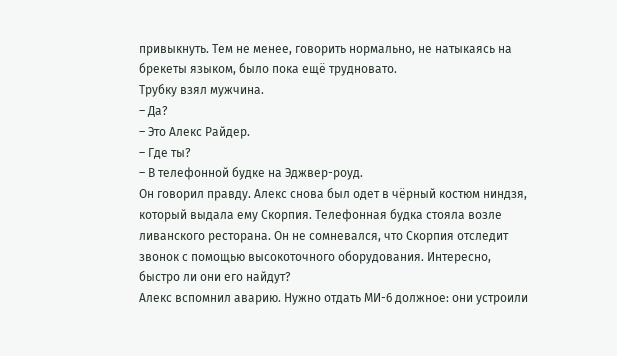привыкнуть. Тем не менее, говорить нормально, не натыкаясь на брекеты языком, было пока ещё трудновато.
Трубку взял мужчина.
– Да?
– Это Алекс Райдер.
– Где ты?
– В телефонной будке на Эджвер-роуд.
Он говорил правду. Алекс снова был одет в чёрный костюм ниндзя, который выдала ему Скорпия. Телефонная будка стояла возле ливанского ресторана. Он не сомневался, что Скорпия отследит звонок с помощью высокоточного оборудования. Интересно, быстро ли они его найдут?
Алекс вспомнил аварию. Нужно отдать МИ-6 должное: они устроили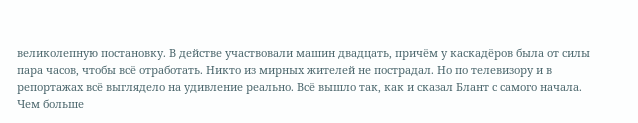великолепную постановку. В действе участвовали машин двадцать, причём у каскадёров была от силы пара часов, чтобы всё отработать. Никто из мирных жителей не пострадал. Но по телевизору и в репортажах всё выглядело на удивление реально. Всё вышло так, как и сказал Блант с самого начала. Чем больше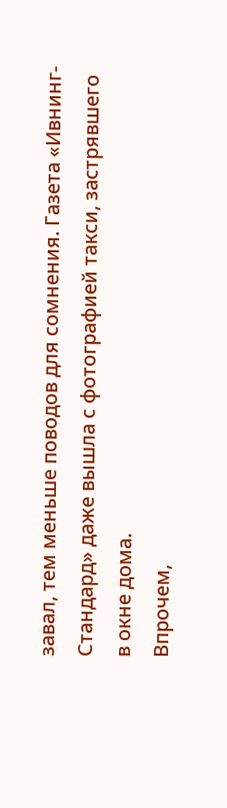завал, тем меньше поводов для сомнения. Газета «Ивнинг-Стандард» даже вышла с фотографией такси, застрявшего в окне дома.
Впрочем,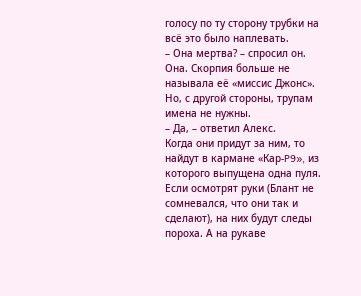голосу по ту сторону трубки на всё это было наплевать.
– Она мертва? – спросил он. Она. Скорпия больше не называла её «миссис Джонс». Но, с другой стороны, трупам имена не нужны.
– Да, – ответил Алекс.
Когда они придут за ним, то найдут в кармане «Кар-P9», из которого выпущена одна пуля. Если осмотрят руки (Блант не сомневался, что они так и сделают), на них будут следы пороха. А на рукаве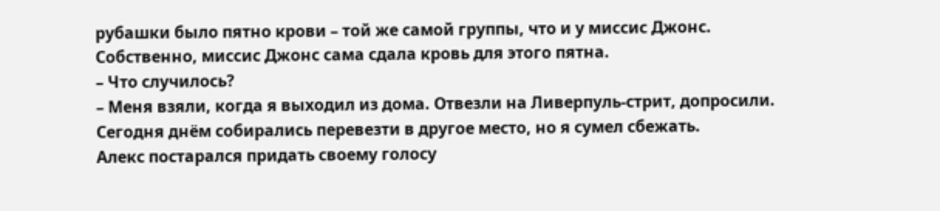рубашки было пятно крови – той же самой группы, что и у миссис Джонс. Собственно, миссис Джонс сама сдала кровь для этого пятна.
– Что случилось?
– Меня взяли, когда я выходил из дома. Отвезли на Ливерпуль-стрит, допросили. Сегодня днём собирались перевезти в другое место, но я сумел сбежать.
Алекс постарался придать своему голосу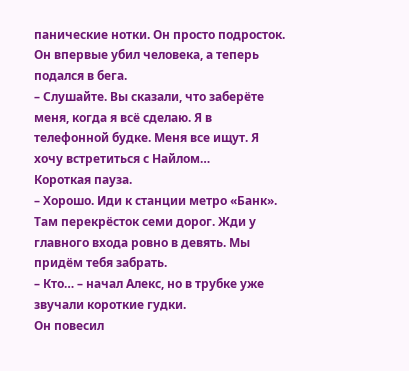панические нотки. Он просто подросток. Он впервые убил человека, а теперь подался в бега.
– Слушайте. Вы сказали, что заберёте меня, когда я всё сделаю. Я в телефонной будке. Меня все ищут. Я хочу встретиться с Найлом…
Короткая пауза.
– Хорошо. Иди к станции метро «Банк». Там перекрёсток семи дорог. Жди у главного входа ровно в девять. Мы придём тебя забрать.
– Кто… – начал Алекс, но в трубке уже звучали короткие гудки.
Он повесил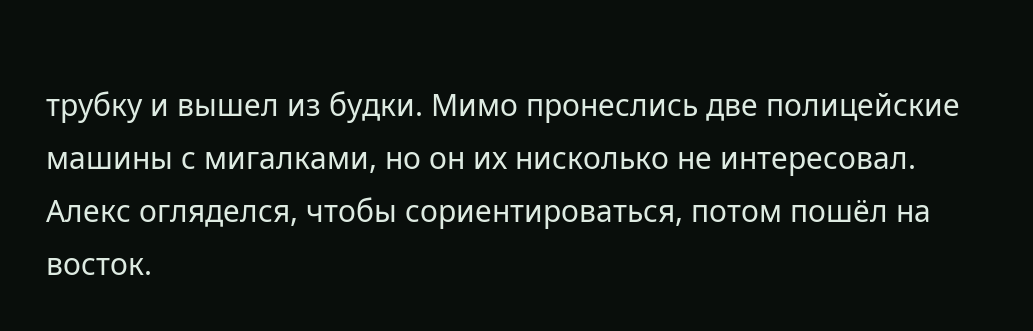трубку и вышел из будки. Мимо пронеслись две полицейские машины с мигалками, но он их нисколько не интересовал. Алекс огляделся, чтобы сориентироваться, потом пошёл на восток.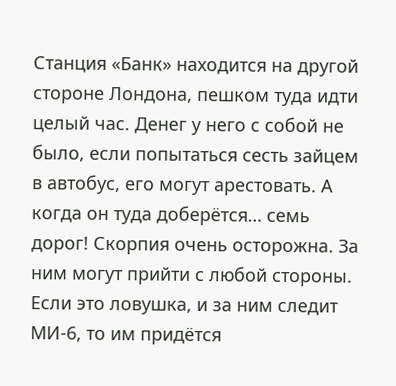Станция «Банк» находится на другой стороне Лондона, пешком туда идти целый час. Денег у него с собой не было, если попытаться сесть зайцем в автобус, его могут арестовать. А когда он туда доберётся… семь дорог! Скорпия очень осторожна. За ним могут прийти с любой стороны. Если это ловушка, и за ним следит МИ-6, то им придётся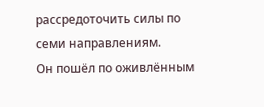рассредоточить силы по семи направлениям.
Он пошёл по оживлённым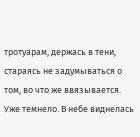тротуарам, держась в тени, стараясь не задумываться о том, во что же ввязывается. Уже темнело. В небе виднелась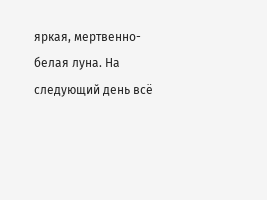яркая, мертвенно-белая луна. На следующий день всё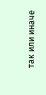так или иначе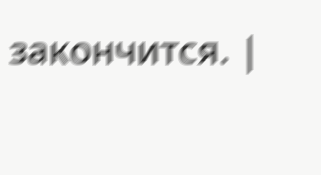закончится. |